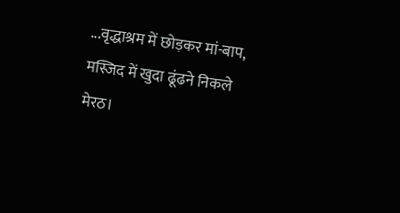...वृद्धाश्रम में छोड़कर मां-बाप, मस्जिद में खुदा ढूंढने निकले
मेरठ।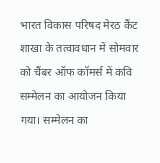भारत विकास परिषद मेरठ कैंट शाखा के तत्वावधान में सोमवार को चैंबर ऑफ कॉमर्स में कवि सम्मेलन का आयोजन किया गया। सम्मेलन का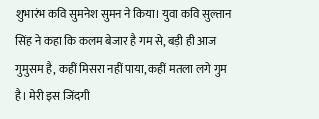शुभारंभ कवि सुमनेश सुमन ने किया। युवा कवि सुल्तान सिंह ने कहा कि कलम बेजार है गम से, बड़ी ही आज गुमुसम है, कहीं मिसरा नहीं पाया, कहीं मतला लगे गुम है। मेरी इस जिंदगी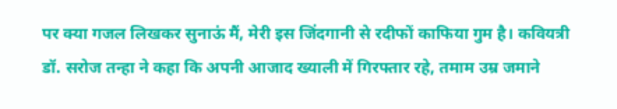पर क्या गजल लिखकर सुनाऊं मैं, मेरी इस जिंदगानी से रदीफों काफिया गुम है। कवियत्री डॉ. सरोज तन्हा ने कहा कि अपनी आजाद ख्याली में गिरफ्तार रहे, तमाम उम्र जमाने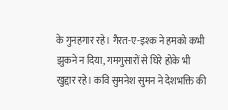के गुनहगार रहे। गैरत-ए-इश्क ने हमको कभी झुकने न दिया, गमगुसारों से घिरे होके भी खुद्दार रहे। कवि सुमनेश सुमन ने देशभक्ति की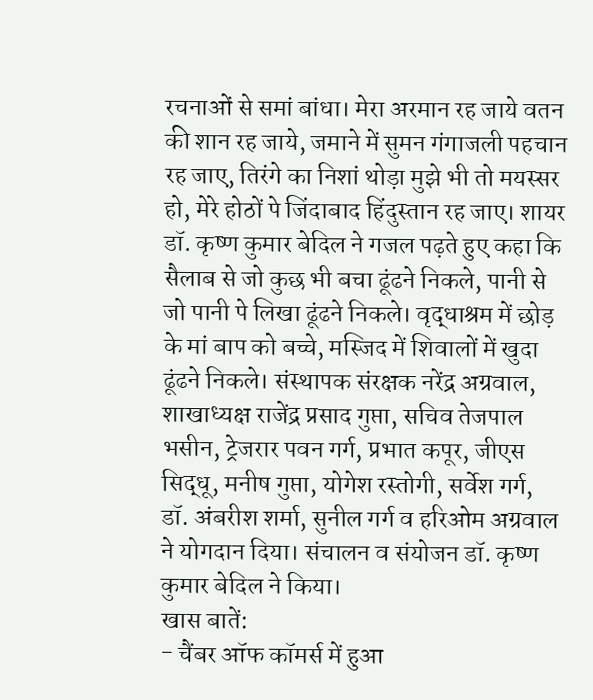रचनाओं से समां बांधा। मेरा अरमान रह जाये वतन की शान रह जाये, जमाने में सुमन गंगाजली पहचान रह जाए, तिरंगे का निशां थोड़ा मुझे भी तो मयस्सर हो, मेरे होठों पे जिंदाबाद हिंदुस्तान रह जाए। शायर डॉ. कृष्ण कुमार बेदिल ने गजल पढ़ते हुए कहा कि सैलाब से जो कुछ भी बचा ढूंढने निकले, पानी से जो पानी पे लिखा ढूंढने निकले। वृद्धाश्रम में छोड़ के मां बाप को बच्चे, मस्जिद में शिवालों में खुदा ढूंढने निकले। संस्थापक संरक्षक नरेंद्र अग्रवाल, शाखाध्यक्ष राजेंद्र प्रसाद गुप्ता, सचिव तेजपाल भसीन, ट्रेजरार पवन गर्ग, प्रभात कपूर, जीएस सिद्धू, मनीष गुप्ता, योगेश रस्तोगी, सर्वेश गर्ग, डॉ. अंबरीश शर्मा, सुनील गर्ग व हरिओम अग्रवाल ने योगदान दिया। संचालन व संयोजन डॉ. कृष्ण कुमार बेदिल ने किया।
खास बातें:
- चैंबर ऑफ कॉमर्स में हुआ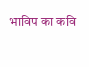भाविप का कवि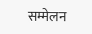सम्मेलन